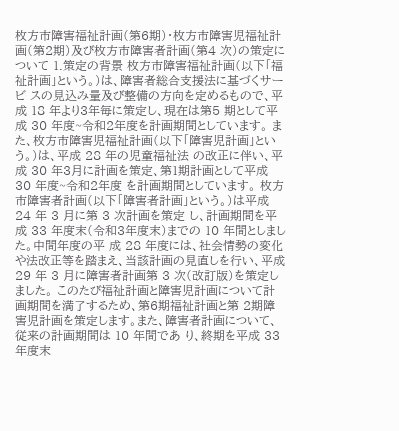枚方市障害福祉計画(第6期)・枚方市障害児福祉計画(第2期)及び枚方市障害者計画(第4 次)の策定について 1.策定の背景 枚方市障害福祉計画(以下「福祉計画」という。)は、障害者総合支援法に基づくサービ スの見込み量及び整備の方向を定めるもので、平成 18 年より3年毎に策定し、現在は第5 期として平成 30 年度~令和2年度を計画期間としています。 また、枚方市障害児福祉計画(以下「障害児計画」という。)は、平成 28 年の児童福祉法 の改正に伴い、平成 30 年3月に計画を策定、第1期計画として平成 30 年度~令和2年度 を計画期間としています。 枚方市障害者計画(以下「障害者計画」という。)は平成 24 年 3 月に第 3 次計画を策定 し、計画期間を平成 33 年度末(令和3年度末)までの 10 年間としました。中間年度の平 成 28 年度には、社会情勢の変化や法改正等を踏まえ、当該計画の見直しを行い、平成 29 年 3 月に障害者計画第 3 次(改訂版)を策定しました。 このたび福祉計画と障害児計画について計画期間を満了するため、第6期福祉計画と第 2期障害児計画を策定します。また、障害者計画について、従来の計画期間は 10 年間であ り、終期を平成 33 年度末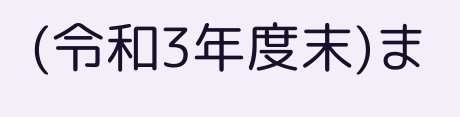(令和3年度末)ま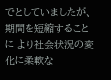でとしていましたが、期間を短縮することに より社会状況の変化に柔軟な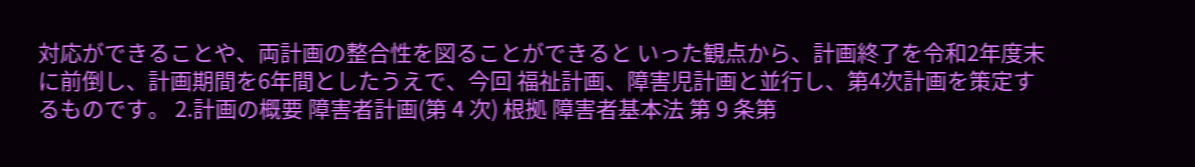対応ができることや、両計画の整合性を図ることができると いった観点から、計画終了を令和2年度末に前倒し、計画期間を6年間としたうえで、今回 福祉計画、障害児計画と並行し、第4次計画を策定するものです。 2.計画の概要 障害者計画(第 4 次) 根拠 障害者基本法 第 9 条第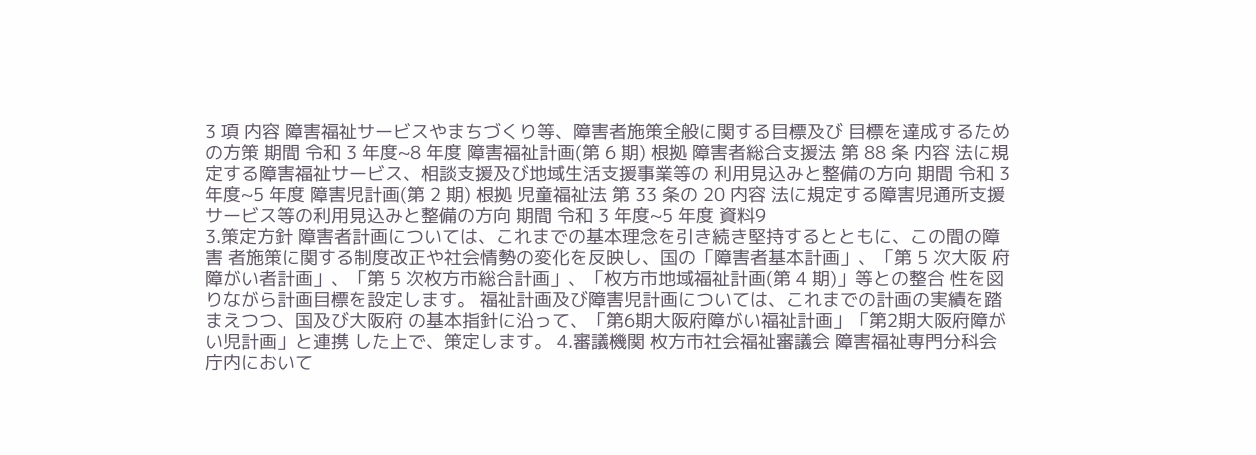3 項 内容 障害福祉サービスやまちづくり等、障害者施策全般に関する目標及び 目標を達成するための方策 期間 令和 3 年度~8 年度 障害福祉計画(第 6 期) 根拠 障害者総合支援法 第 88 条 内容 法に規定する障害福祉サービス、相談支援及び地域生活支援事業等の 利用見込みと整備の方向 期間 令和 3 年度~5 年度 障害児計画(第 2 期) 根拠 児童福祉法 第 33 条の 20 内容 法に規定する障害児通所支援サービス等の利用見込みと整備の方向 期間 令和 3 年度~5 年度 資料9
3.策定方針 障害者計画については、これまでの基本理念を引き続き堅持するとともに、この間の障害 者施策に関する制度改正や社会情勢の変化を反映し、国の「障害者基本計画」、「第 5 次大阪 府障がい者計画」、「第 5 次枚方市総合計画」、「枚方市地域福祉計画(第 4 期)」等との整合 性を図りながら計画目標を設定します。 福祉計画及び障害児計画については、これまでの計画の実績を踏まえつつ、国及び大阪府 の基本指針に沿って、「第6期大阪府障がい福祉計画」「第2期大阪府障がい児計画」と連携 した上で、策定します。 4.審議機関 枚方市社会福祉審議会 障害福祉専門分科会 庁内において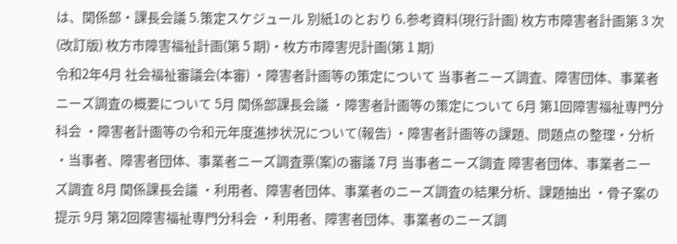は、関係部・課長会議 5.策定スケジュール 別紙1のとおり 6.参考資料(現行計画) 枚方市障害者計画第 3 次(改訂版) 枚方市障害福祉計画(第 5 期)・枚方市障害児計画(第 1 期)
令和2年4月 社会福祉審議会(本審) ・障害者計画等の策定について 当事者ニーズ調査、障害団体、事業者ニーズ調査の概要について 5月 関係部課長会議 ・障害者計画等の策定について 6月 第1回障害福祉専門分科会 ・障害者計画等の令和元年度進捗状況について(報告) ・障害者計画等の課題、問題点の整理・分析 ・当事者、障害者団体、事業者ニーズ調査票(案)の審議 7月 当事者ニーズ調査 障害者団体、事業者ニーズ調査 8月 関係課長会議 ・利用者、障害者団体、事業者のニーズ調査の結果分析、課題抽出 ・骨子案の提示 9月 第2回障害福祉専門分科会 ・利用者、障害者団体、事業者のニーズ調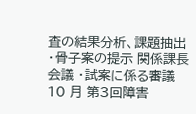査の結果分析、課題抽出 ・骨子案の提示 関係課長会議 ・試案に係る審議 10 月 第3回障害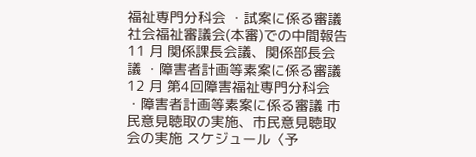福祉専門分科会 ・試案に係る審議 社会福祉審議会(本審)での中間報告 11 月 関係課長会議、関係部長会議 ・障害者計画等素案に係る審議 12 月 第4回障害福祉専門分科会 ・障害者計画等素案に係る審議 市民意見聴取の実施、市民意見聴取会の実施 スケジュール〈予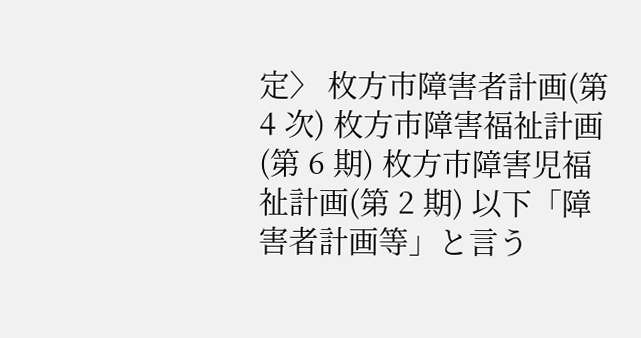定〉 枚方市障害者計画(第 4 次) 枚方市障害福祉計画(第 6 期) 枚方市障害児福祉計画(第 2 期) 以下「障害者計画等」と言う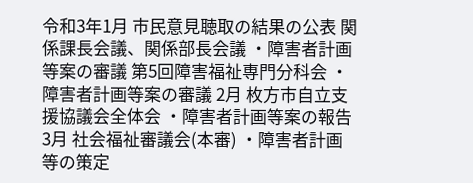令和3年1月 市民意見聴取の結果の公表 関係課長会議、関係部長会議 ・障害者計画等案の審議 第5回障害福祉専門分科会 ・障害者計画等案の審議 2月 枚方市自立支援協議会全体会 ・障害者計画等案の報告 3月 社会福祉審議会(本審) ・障害者計画等の策定